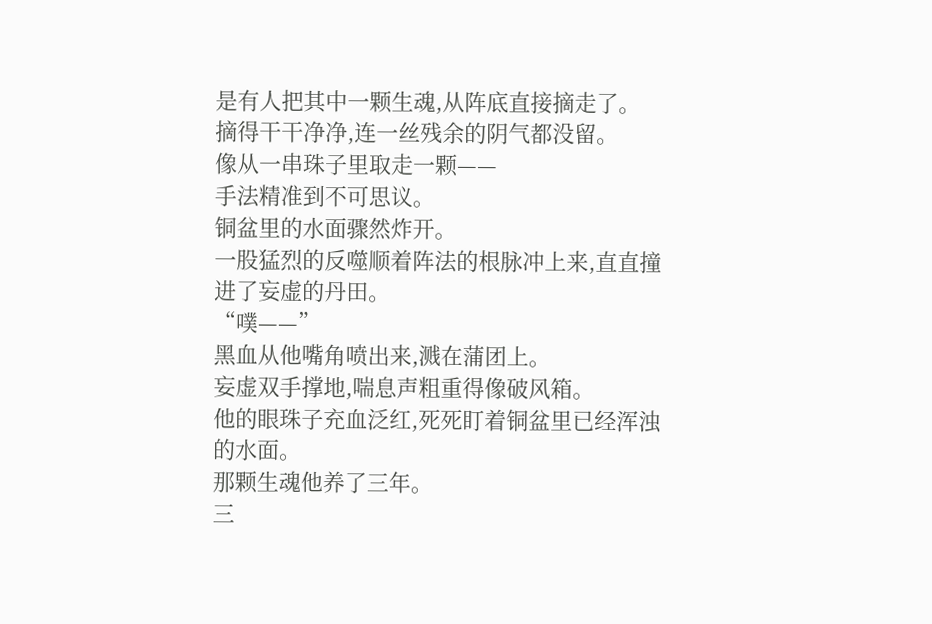是有人把其中一颗生魂,从阵底直接摘走了。
摘得干干净净,连一丝残余的阴气都没留。
像从一串珠子里取走一颗——
手法精准到不可思议。
铜盆里的水面骤然炸开。
一股猛烈的反噬顺着阵法的根脉冲上来,直直撞进了妄虚的丹田。
“噗——”
黑血从他嘴角喷出来,溅在蒲团上。
妄虚双手撑地,喘息声粗重得像破风箱。
他的眼珠子充血泛红,死死盯着铜盆里已经浑浊的水面。
那颗生魂他养了三年。
三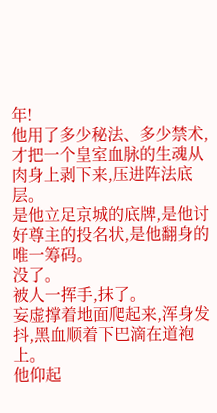年!
他用了多少秘法、多少禁术,
才把一个皇室血脉的生魂从肉身上剥下来,压进阵法底层。
是他立足京城的底牌,是他讨好尊主的投名状,是他翻身的唯一筹码。
没了。
被人一挥手,抹了。
妄虚撑着地面爬起来,浑身发抖,黑血顺着下巴滴在道袍上。
他仰起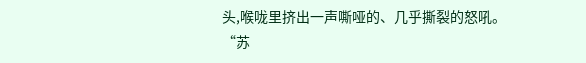头,喉咙里挤出一声嘶哑的、几乎撕裂的怒吼。
“苏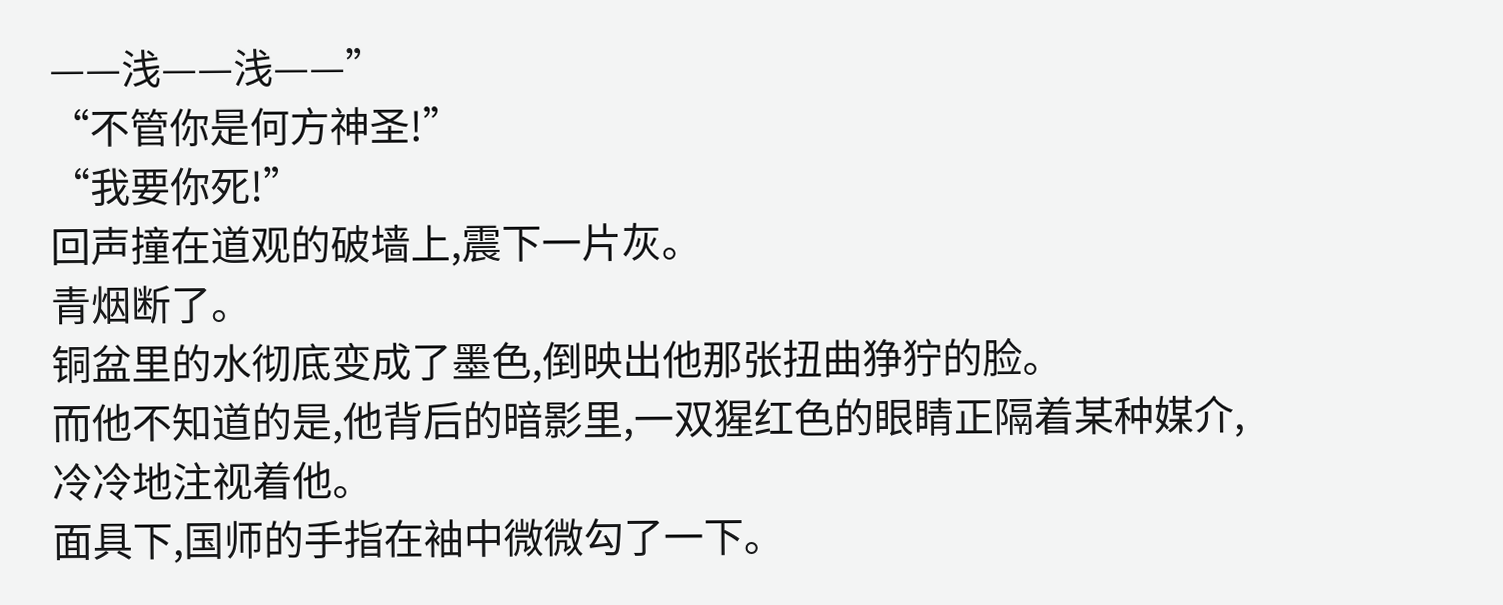——浅——浅——”
“不管你是何方神圣!”
“我要你死!”
回声撞在道观的破墙上,震下一片灰。
青烟断了。
铜盆里的水彻底变成了墨色,倒映出他那张扭曲狰狞的脸。
而他不知道的是,他背后的暗影里,一双猩红色的眼睛正隔着某种媒介,冷冷地注视着他。
面具下,国师的手指在袖中微微勾了一下。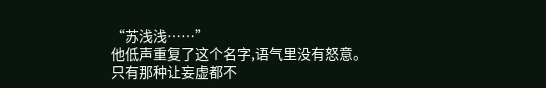“苏浅浅……”
他低声重复了这个名字,语气里没有怒意。
只有那种让妄虚都不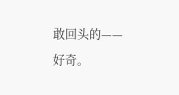敢回头的——
好奇。